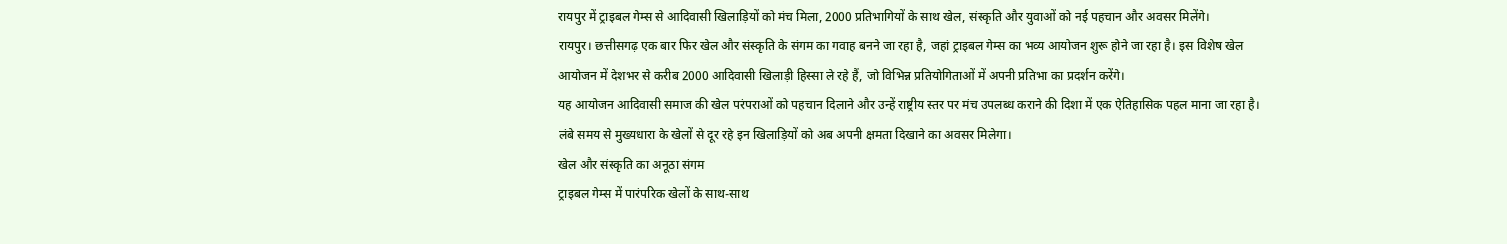रायपुर में ट्राइबल गेम्स से आदिवासी खिलाड़ियों को मंच मिला, 2000 प्रतिभागियों के साथ खेल, संस्कृति और युवाओं को नई पहचान और अवसर मिलेंगे।
रायपुर। छत्तीसगढ़ एक बार फिर खेल और संस्कृति के संगम का गवाह बनने जा रहा है, जहां ट्राइबल गेम्स का भव्य आयोजन शुरू होने जा रहा है। इस विशेष खेल आयोजन में देशभर से करीब 2000 आदिवासी खिलाड़ी हिस्सा ले रहे हैं, जो विभिन्न प्रतियोगिताओं में अपनी प्रतिभा का प्रदर्शन करेंगे।
यह आयोजन आदिवासी समाज की खेल परंपराओं को पहचान दिलाने और उन्हें राष्ट्रीय स्तर पर मंच उपलब्ध कराने की दिशा में एक ऐतिहासिक पहल माना जा रहा है। लंबे समय से मुख्यधारा के खेलों से दूर रहे इन खिलाड़ियों को अब अपनी क्षमता दिखाने का अवसर मिलेगा।
खेल और संस्कृति का अनूठा संगम
ट्राइबल गेम्स में पारंपरिक खेलों के साथ-साथ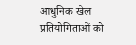आधुनिक खेल प्रतियोगिताओं को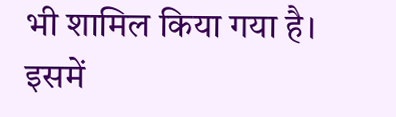भी शामिल किया गया है। इसमें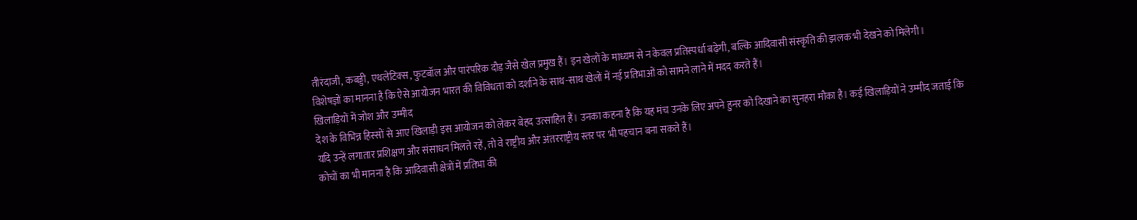तीरंदाजी, कबड्डी, एथलेटिक्स, फुटबॉल और पारंपरिक दौड़ जैसे खेल प्रमुख हैं। इन खेलों के माध्यम से न केवल प्रतिस्पर्धा बढ़ेगी, बल्कि आदिवासी संस्कृति की झलक भी देखने को मिलेगी।
विशेषज्ञों का मानना है कि ऐसे आयोजन भारत की विविधता को दर्शाने के साथ-साथ खेलों में नई प्रतिभाओं को सामने लाने में मदद करते हैं।
खिलाड़ियों में जोश और उम्मीद
देश के विभिन्न हिस्सों से आए खिलाड़ी इस आयोजन को लेकर बेहद उत्साहित हैं। उनका कहना है कि यह मंच उनके लिए अपने हुनर को दिखाने का सुनहरा मौका है। कई खिलाड़ियों ने उम्मीद जताई कि यदि उन्हें लगातार प्रशिक्षण और संसाधन मिलते रहें, तो वे राष्ट्रीय और अंतरराष्ट्रीय स्तर पर भी पहचान बना सकते हैं।
कोचों का भी मानना है कि आदिवासी क्षेत्रों में प्रतिभा की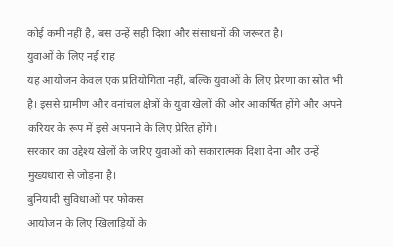कोई कमी नहीं है, बस उन्हें सही दिशा और संसाधनों की जरूरत है।
युवाओं के लिए नई राह
यह आयोजन केवल एक प्रतियोगिता नहीं, बल्कि युवाओं के लिए प्रेरणा का स्रोत भी है। इससे ग्रामीण और वनांचल क्षेत्रों के युवा खेलों की ओर आकर्षित होंगे और अपने करियर के रूप में इसे अपनाने के लिए प्रेरित होंगे।
सरकार का उद्देश्य खेलों के जरिए युवाओं को सकारात्मक दिशा देना और उन्हें मुख्यधारा से जोड़ना है।
बुनियादी सुविधाओं पर फोकस
आयोजन के लिए खिलाड़ियों के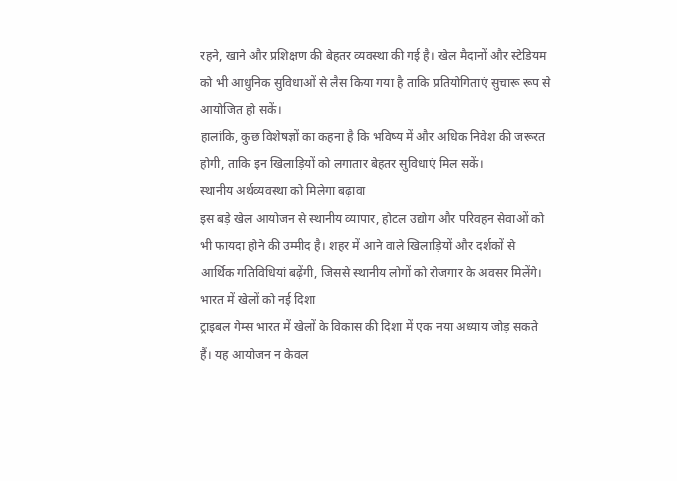रहने, खाने और प्रशिक्षण की बेहतर व्यवस्था की गई है। खेल मैदानों और स्टेडियम को भी आधुनिक सुविधाओं से लैस किया गया है ताकि प्रतियोगिताएं सुचारू रूप से आयोजित हो सकें।
हालांकि, कुछ विशेषज्ञों का कहना है कि भविष्य में और अधिक निवेश की जरूरत होगी, ताकि इन खिलाड़ियों को लगातार बेहतर सुविधाएं मिल सकें।
स्थानीय अर्थव्यवस्था को मिलेगा बढ़ावा
इस बड़े खेल आयोजन से स्थानीय व्यापार, होटल उद्योग और परिवहन सेवाओं को भी फायदा होने की उम्मीद है। शहर में आने वाले खिलाड़ियों और दर्शकों से आर्थिक गतिविधियां बढ़ेंगी, जिससे स्थानीय लोगों को रोजगार के अवसर मिलेंगे।
भारत में खेलों को नई दिशा
ट्राइबल गेम्स भारत में खेलों के विकास की दिशा में एक नया अध्याय जोड़ सकते हैं। यह आयोजन न केवल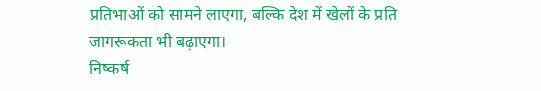प्रतिभाओं को सामने लाएगा, बल्कि देश में खेलों के प्रति जागरूकता भी बढ़ाएगा।
निष्कर्ष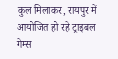कुल मिलाकर, रायपुर में आयोजित हो रहे ट्राइबल गेम्स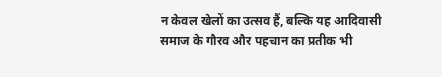न केवल खेलों का उत्सव हैं, बल्कि यह आदिवासी समाज के गौरव और पहचान का प्रतीक भी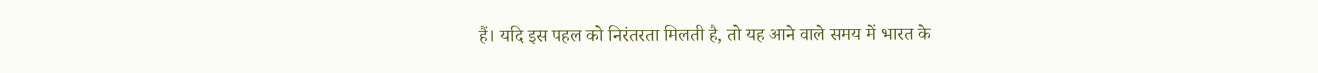हैं। यदि इस पहल को निरंतरता मिलती है, तो यह आने वाले समय में भारत के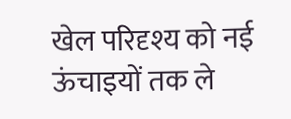खेल परिदृश्य को नई ऊंचाइयों तक ले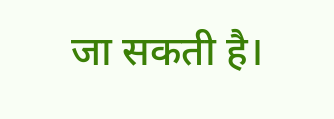जा सकती है।